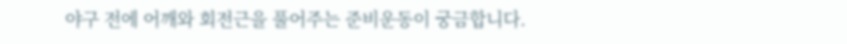야구 전에 어깨와 회전근을 풀어주는 준비운동이 궁금합니다.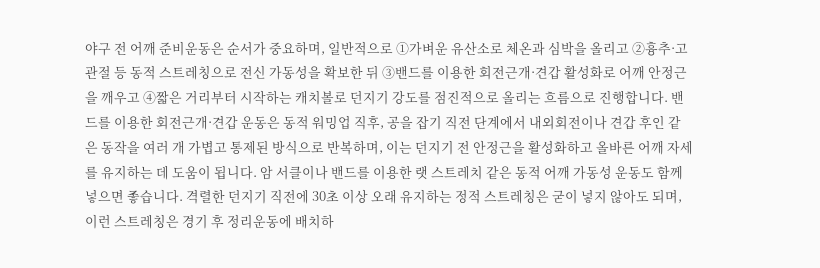야구 전 어깨 준비운동은 순서가 중요하며, 일반적으로 ①가벼운 유산소로 체온과 심박을 올리고 ②흉추·고관절 등 동적 스트레칭으로 전신 가동성을 확보한 뒤 ③밴드를 이용한 회전근개·견갑 활성화로 어깨 안정근을 깨우고 ④짧은 거리부터 시작하는 캐치볼로 던지기 강도를 점진적으로 올리는 흐름으로 진행합니다. 밴드를 이용한 회전근개·견갑 운동은 동적 워밍업 직후, 공을 잡기 직전 단계에서 내외회전이나 견갑 후인 같은 동작을 여러 개 가볍고 통제된 방식으로 반복하며, 이는 던지기 전 안정근을 활성화하고 올바른 어깨 자세를 유지하는 데 도움이 됩니다. 암 서클이나 밴드를 이용한 랫 스트레치 같은 동적 어깨 가동성 운동도 함께 넣으면 좋습니다. 격렬한 던지기 직전에 30초 이상 오래 유지하는 정적 스트레칭은 굳이 넣지 않아도 되며, 이런 스트레칭은 경기 후 정리운동에 배치하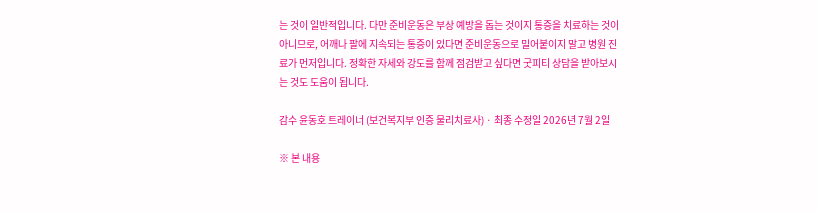는 것이 일반적입니다. 다만 준비운동은 부상 예방을 돕는 것이지 통증을 치료하는 것이 아니므로, 어깨나 팔에 지속되는 통증이 있다면 준비운동으로 밀어붙이지 말고 병원 진료가 먼저입니다. 정확한 자세와 강도를 함께 점검받고 싶다면 굿피티 상담을 받아보시는 것도 도움이 됩니다.

감수 윤동호 트레이너 (보건복지부 인증 물리치료사) · 최종 수정일 2026년 7월 2일

※ 본 내용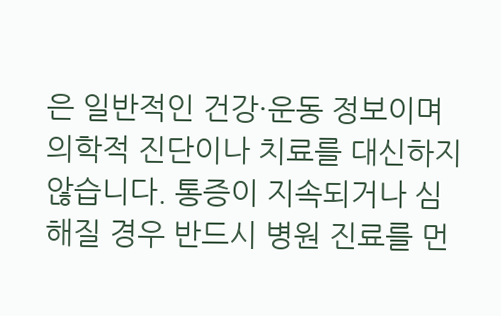은 일반적인 건강·운동 정보이며 의학적 진단이나 치료를 대신하지 않습니다. 통증이 지속되거나 심해질 경우 반드시 병원 진료를 먼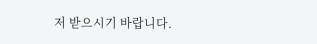저 받으시기 바랍니다.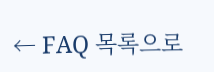← FAQ 목록으로